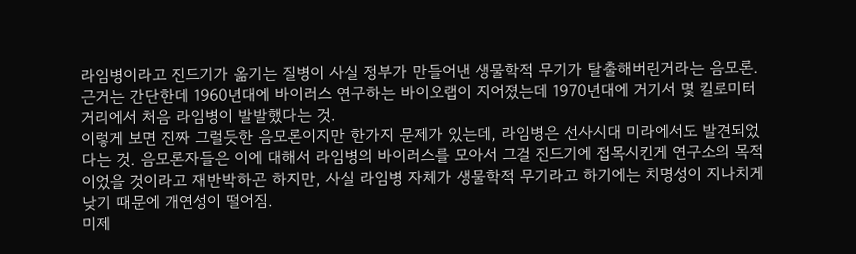라임병이라고 진드기가 옮기는 질병이 사실 정부가 만들어낸 생물학적 무기가 탈출해버린거라는 음모론. 근거는 간단한데 1960년대에 바이러스 연구하는 바이오랩이 지어졌는데 1970년대에 거기서 몇 킬로미터 거리에서 처음 라임병이 발발했다는 것.
이렇게 보면 진짜 그럴듯한 음모론이지만 한가지 문제가 있는데, 라임병은 선사시대 미라에서도 발견되었다는 것. 음모론자들은 이에 대해서 라임병의 바이러스를 모아서 그걸 진드기에 접목시킨게 연구소의 목적이었을 것이라고 재반박하곤 하지만, 사실 라임병 자체가 생물학적 무기라고 하기에는 치명성이 지나치게 낮기 때문에 개연성이 떨어짐.
미제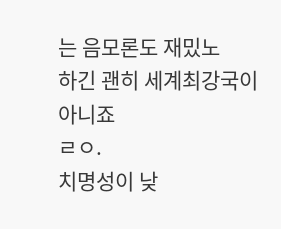는 음모론도 재밌노
하긴 괜히 세계최강국이 아니죠
ㄹㅇ.
치명성이 낮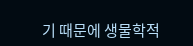기 때문에 생물학적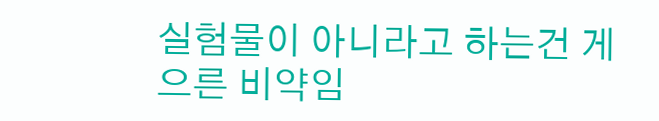실험물이 아니라고 하는건 게으른 비약임